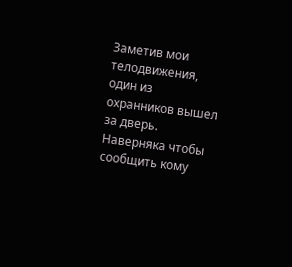Заметив мои телодвижения, один из охранников вышел за дверь. Наверняка чтобы сообщить кому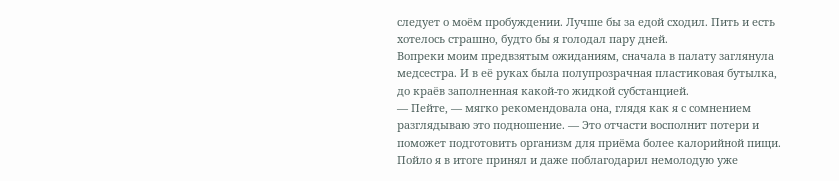следует о моём пробуждении. Лучше бы за едой сходил. Пить и есть хотелось страшно, будто бы я голодал пару дней.
Вопреки моим предвзятым ожиданиям, сначала в палату заглянула медсестра. И в её руках была полупрозрачная пластиковая бутылка, до краёв заполненная какой-то жидкой субстанцией.
— Пейте, — мягко рекомендовала она, глядя как я с сомнением разглядываю это подношение. — Это отчасти восполнит потери и поможет подготовить организм для приёма более калорийной пищи.
Пойло я в итоге принял и даже поблагодарил немолодую уже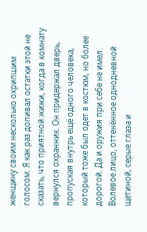женщину своим несколько охрипшим голосом. Я как раз допивал остатки этой не сказать, что приятной жижи, когда в комнату вернулся охранник. Он придержал дверь, пропуская внутрь ещё одного человека, который тоже был одет в костюм, но более дорогой. Да и оружия при себе не имел. Волевое лицо, оттенённое однодневной щетиной, серые глаза и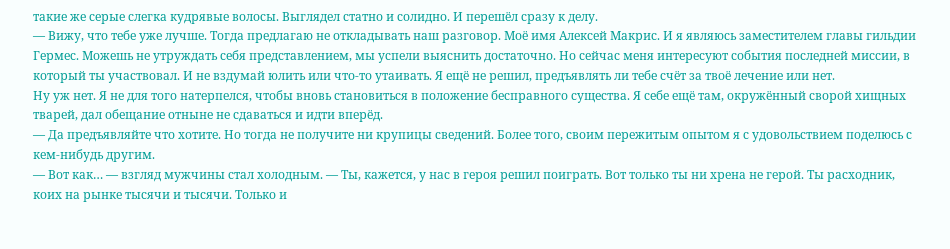такие же серые слегка кудрявые волосы. Выглядел статно и солидно. И перешёл сразу к делу.
— Вижу, что тебе уже лучше. Тогда предлагаю не откладывать наш разговор. Моё имя Алексей Макрис. И я являюсь заместителем главы гильдии Гермес. Можешь не утруждать себя представлением, мы успели выяснить достаточно. Но сейчас меня интересуют события последней миссии, в который ты участвовал. И не вздумай юлить или что-то утаивать. Я ещё не решил, предъявлять ли тебе счёт за твоё лечение или нет.
Ну уж нет. Я не для того натерпелся, чтобы вновь становиться в положение бесправного существа. Я себе ещё там, окружённый сворой хищных тварей, дал обещание отныне не сдаваться и идти вперёд.
— Да предъявляйте что хотите. Но тогда не получите ни крупицы сведений. Более того, своим пережитым опытом я с удовольствием поделюсь с кем-нибудь другим.
— Вот как… — взгляд мужчины стал холодным. — Ты, кажется, у нас в героя решил поиграть. Вот только ты ни хрена не герой. Ты расходник, коих на рынке тысячи и тысячи. Только и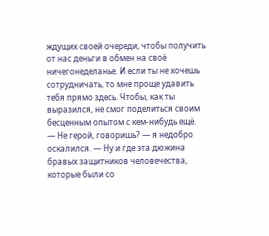ждущих своей очереди, чтобы получить от нас деньги в обмен на своё ничегонеделанье. И если ты не хочешь сотрудничать, то мне проще удавить тебя прямо здесь. Чтобы, как ты выразился, не смог поделиться своим бесценным опытом с кем-нибудь ещё.
— Не герой, говоришь? — я недобро оскалился. — Ну и где эта дюжина бравых защитников человечества, которые были со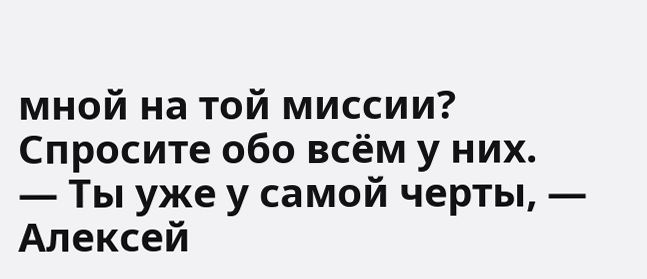мной на той миссии? Спросите обо всём у них.
— Ты уже у самой черты, — Алексей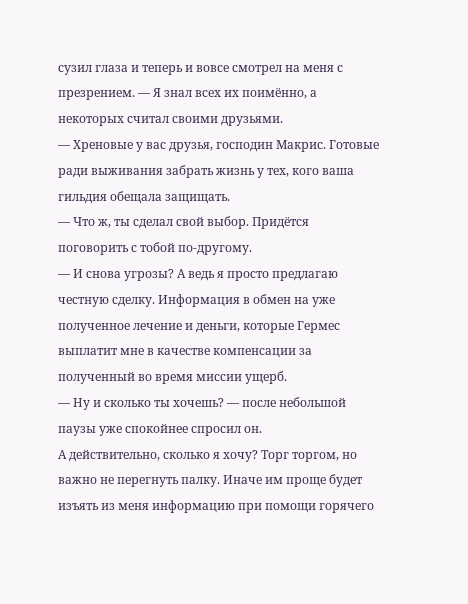сузил глаза и теперь и вовсе смотрел на меня с презрением. — Я знал всех их поимённо, а некоторых считал своими друзьями.
— Хреновые у вас друзья, господин Макрис. Готовые ради выживания забрать жизнь у тех, кого ваша гильдия обещала защищать.
— Что ж, ты сделал свой выбор. Придётся поговорить с тобой по-другому.
— И снова угрозы? А ведь я просто предлагаю честную сделку. Информация в обмен на уже полученное лечение и деньги, которые Гермес выплатит мне в качестве компенсации за полученный во время миссии ущерб.
— Ну и сколько ты хочешь? — после небольшой паузы уже спокойнее спросил он.
А действительно, сколько я хочу? Торг торгом, но важно не перегнуть палку. Иначе им проще будет изъять из меня информацию при помощи горячего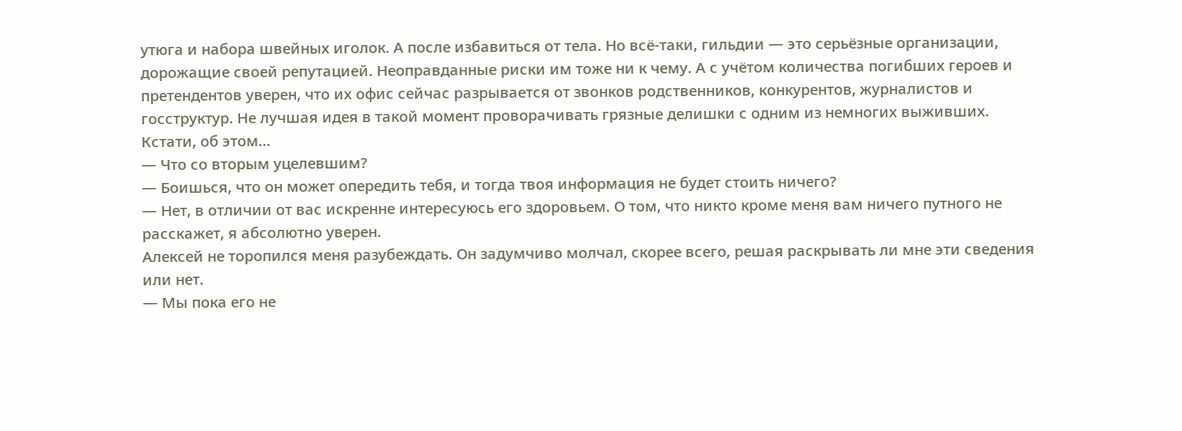утюга и набора швейных иголок. А после избавиться от тела. Но всё-таки, гильдии — это серьёзные организации, дорожащие своей репутацией. Неоправданные риски им тоже ни к чему. А с учётом количества погибших героев и претендентов уверен, что их офис сейчас разрывается от звонков родственников, конкурентов, журналистов и госструктур. Не лучшая идея в такой момент проворачивать грязные делишки с одним из немногих выживших. Кстати, об этом…
— Что со вторым уцелевшим?
— Боишься, что он может опередить тебя, и тогда твоя информация не будет стоить ничего?
— Нет, в отличии от вас искренне интересуюсь его здоровьем. О том, что никто кроме меня вам ничего путного не расскажет, я абсолютно уверен.
Алексей не торопился меня разубеждать. Он задумчиво молчал, скорее всего, решая раскрывать ли мне эти сведения или нет.
— Мы пока его не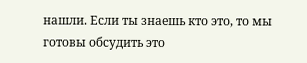нашли. Если ты знаешь кто это, то мы готовы обсудить это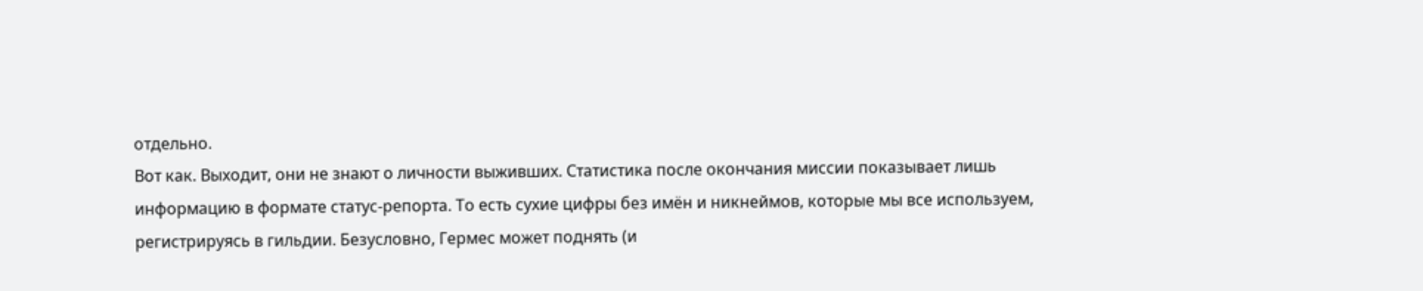отдельно.
Вот как. Выходит, они не знают о личности выживших. Статистика после окончания миссии показывает лишь информацию в формате статус-репорта. То есть сухие цифры без имён и никнеймов, которые мы все используем, регистрируясь в гильдии. Безусловно, Гермес может поднять (и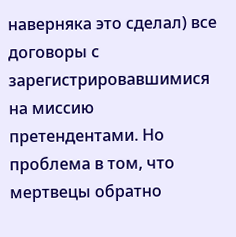наверняка это сделал) все договоры с зарегистрировавшимися на миссию претендентами. Но проблема в том, что мертвецы обратно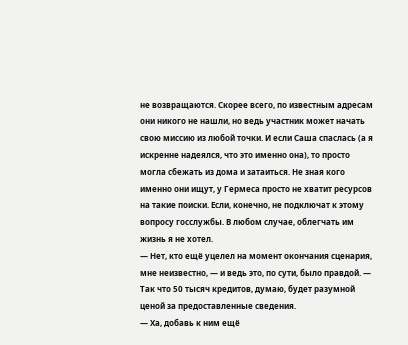не возвращаются. Скорее всего, по известным адресам они никого не нашли, но ведь участник может начать свою миссию из любой точки. И если Саша спаслась (а я искренне надеялся, что это именно она), то просто могла сбежать из дома и затаиться. Не зная кого именно они ищут, у Гермеса просто не хватит ресурсов на такие поиски. Если, конечно, не подключат к этому вопросу госслужбы. В любом случае, облегчать им жизнь я не хотел.
— Нет, кто ещё уцелел на момент окончания сценария, мне неизвестно, — и ведь это, по сути, было правдой. — Так что 50 тысяч кредитов, думаю, будет разумной ценой за предоставленные сведения.
— Ха, добавь к ним ещё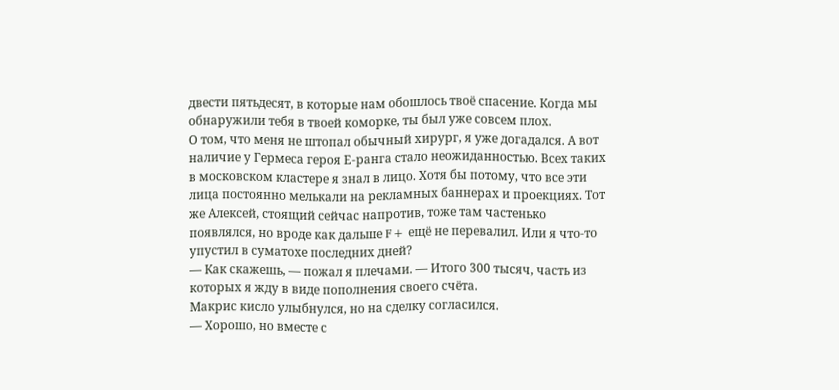двести пятьдесят, в которые нам обошлось твоё спасение. Когда мы обнаружили тебя в твоей коморке, ты был уже совсем плох.
О том, что меня не штопал обычный хирург, я уже догадался. А вот наличие у Гермеса героя Е-ранга стало неожиданностью. Всех таких в московском кластере я знал в лицо. Хотя бы потому, что все эти лица постоянно мелькали на рекламных баннерах и проекциях. Тот же Алексей, стоящий сейчас напротив, тоже там частенько появлялся, но вроде как дальше F+ ещё не перевалил. Или я что-то упустил в суматохе последних дней?
— Как скажешь, — пожал я плечами. — Итого 300 тысяч, часть из которых я жду в виде пополнения своего счёта.
Макрис кисло улыбнулся, но на сделку согласился.
— Хорошо, но вместе с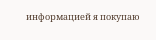информацией я покупаю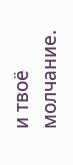и твоё молчание.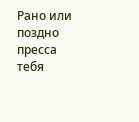Рано или поздно пресса тебя